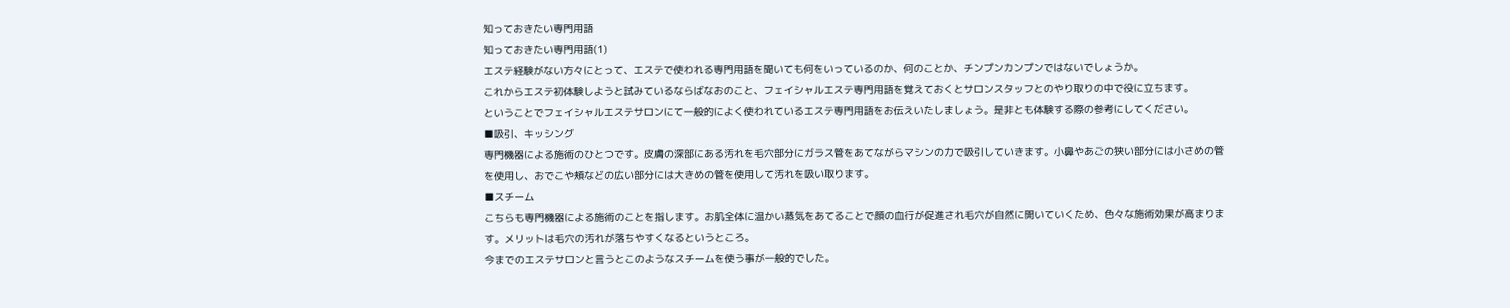知っておきたい専門用語
知っておきたい専門用語(1)
エステ経験がない方々にとって、エステで使われる専門用語を聞いても何をいっているのか、何のことか、チンプンカンプンではないでしょうか。
これからエステ初体験しようと試みているならばなおのこと、フェイシャルエステ専門用語を覚えておくとサロンスタッフとのやり取りの中で役に立ちます。
ということでフェイシャルエステサロンにて一般的によく使われているエステ専門用語をお伝えいたしましょう。是非とも体験する際の参考にしてください。
■吸引、キッシング
専門機器による施術のひとつです。皮膚の深部にある汚れを毛穴部分にガラス管をあてながらマシンの力で吸引していきます。小鼻やあごの狭い部分には小さめの管を使用し、おでこや頬などの広い部分には大きめの管を使用して汚れを吸い取ります。
■スチーム
こちらも専門機器による施術のことを指します。お肌全体に温かい蒸気をあてることで顔の血行が促進され毛穴が自然に開いていくため、色々な施術効果が高まります。メリットは毛穴の汚れが落ちやすくなるというところ。
今までのエステサロンと言うとこのようなスチームを使う事が一般的でした。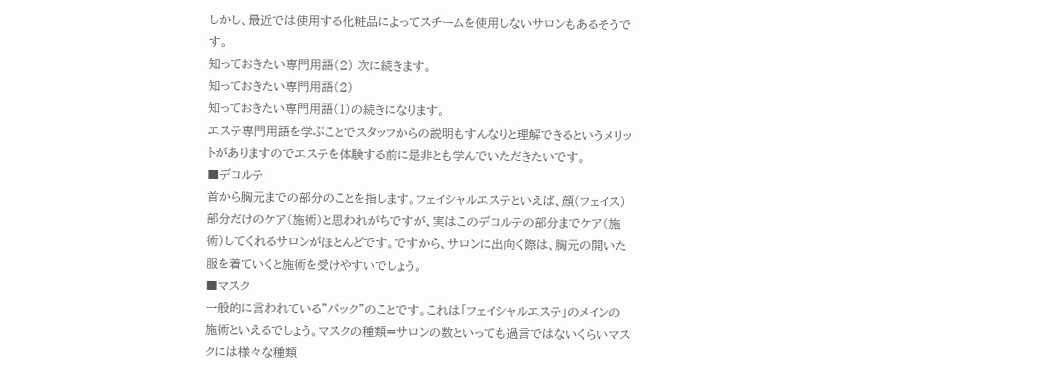しかし、最近では使用する化粧品によってスチームを使用しないサロンもあるそうです。
知っておきたい専門用語(2) 次に続きます。
知っておきたい専門用語(2)
知っておきたい専門用語(1)の続きになります。
エステ専門用語を学ぶことでスタッフからの説明もすんなりと理解できるというメリットがありますのでエステを体験する前に是非とも学んでいただきたいです。
■デコルテ
首から胸元までの部分のことを指します。フェイシャルエステといえば、顔(フェイス)部分だけのケア(施術)と思われがちですが、実はこのデコルテの部分までケア(施術)してくれるサロンがほとんどです。ですから、サロンに出向く際は、胸元の開いた服を着ていくと施術を受けやすいでしょう。
■マスク
一般的に言われている"パック"のことです。これは「フェイシャルエステ」のメインの施術といえるでしょう。マスクの種類=サロンの数といっても過言ではないくらいマスクには様々な種類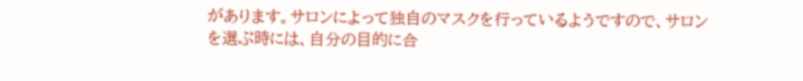があります。サロンによって独自のマスクを行っているようですので、サロンを選ぶ時には、自分の目的に合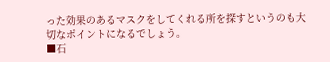った効果のあるマスクをしてくれる所を探すというのも大切なポイントになるでしょう。
■石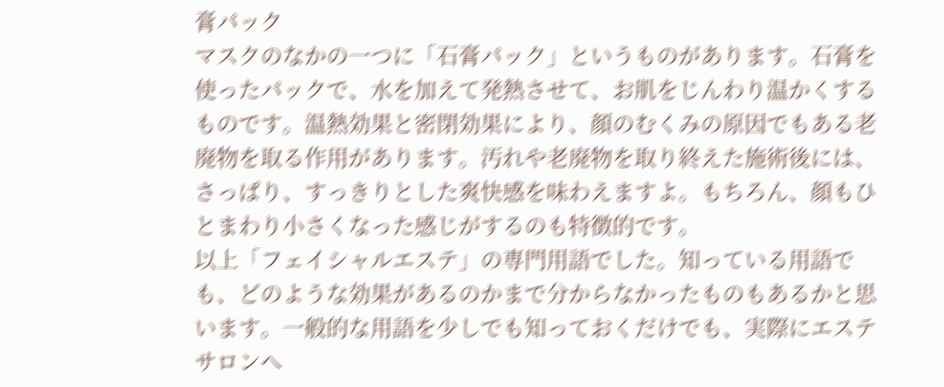膏パック
マスクのなかの一つに「石膏パック」というものがあります。石膏を使ったパックで、水を加えて発熱させて、お肌をじんわり温かくするものです。温熱効果と密閉効果により、顔のむくみの原因でもある老廃物を取る作用があります。汚れや老廃物を取り終えた施術後には、さっぱり、すっきりとした爽快感を味わえますよ。もちろん、顔もひとまわり小さくなった感じがするのも特徴的です。
以上「フェイシャルエステ」の専門用語でした。知っている用語でも、どのような効果があるのかまで分からなかったものもあるかと思います。一般的な用語を少しでも知っておくだけでも、実際にエステサロンへ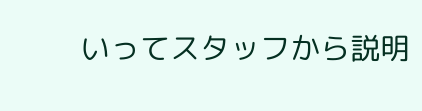いってスタッフから説明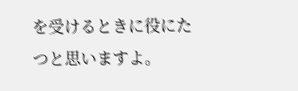を受けるときに役にたつと思いますよ。